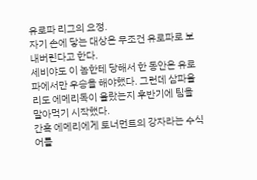유로파 리그의 요정.
자기 손에 닿는 대상은 무조건 유로파로 보내버린다고 한다.
세비야도 이 놈한테 당해서 한 동안은 유로파에서만 우승을 해야했다. 그런데 삼파올리도 에메리독이 올랐는지 후반기에 팀을 말아먹기 시작했다.
간혹 에메리에게 토너먼트의 강자라는 수식어를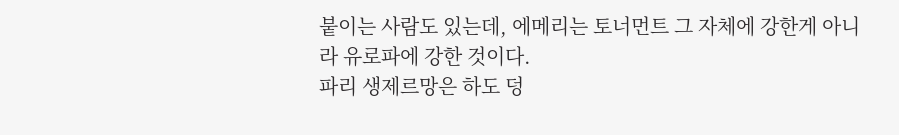붙이는 사람도 있는데, 에메리는 토너먼트 그 자체에 강한게 아니라 유로파에 강한 것이다.
파리 생제르망은 하도 덩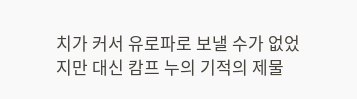치가 커서 유로파로 보낼 수가 없었지만 대신 캄프 누의 기적의 제물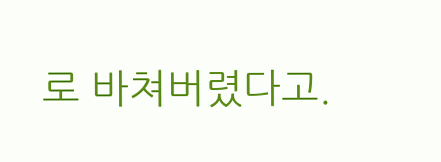로 바쳐버렸다고.